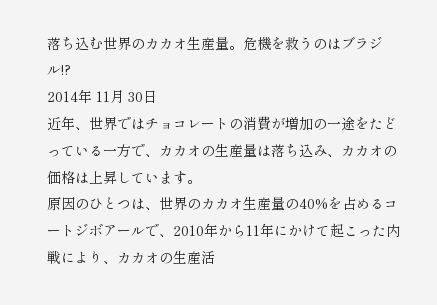落ち込む世界のカカオ生産量。危機を救うのはブラジル!?
2014年 11月 30日
近年、世界ではチョコレートの消費が増加の一途をたどっている一方で、カカオの生産量は落ち込み、カカオの価格は上昇しています。
原因のひとつは、世界のカカオ生産量の40%を占めるコートジボアールで、2010年から11年にかけて起こった内戦により、カカオの生産活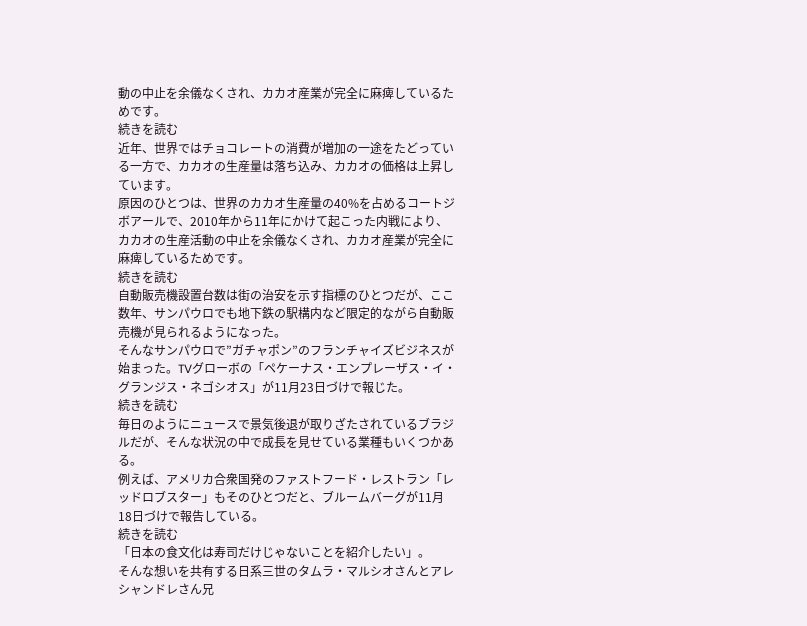動の中止を余儀なくされ、カカオ産業が完全に麻痺しているためです。
続きを読む
近年、世界ではチョコレートの消費が増加の一途をたどっている一方で、カカオの生産量は落ち込み、カカオの価格は上昇しています。
原因のひとつは、世界のカカオ生産量の40%を占めるコートジボアールで、2010年から11年にかけて起こった内戦により、カカオの生産活動の中止を余儀なくされ、カカオ産業が完全に麻痺しているためです。
続きを読む
自動販売機設置台数は街の治安を示す指標のひとつだが、ここ数年、サンパウロでも地下鉄の駅構内など限定的ながら自動販売機が見られるようになった。
そんなサンパウロで”ガチャポン”のフランチャイズビジネスが始まった。TVグローボの「ペケーナス・エンプレーザス・イ・グランジス・ネゴシオス」が11月23日づけで報じた。
続きを読む
毎日のようにニュースで景気後退が取りざたされているブラジルだが、そんな状況の中で成長を見せている業種もいくつかある。
例えば、アメリカ合衆国発のファストフード・レストラン「レッドロブスター」もそのひとつだと、ブルームバーグが11月18日づけで報告している。
続きを読む
「日本の食文化は寿司だけじゃないことを紹介したい」。
そんな想いを共有する日系三世のタムラ・マルシオさんとアレシャンドレさん兄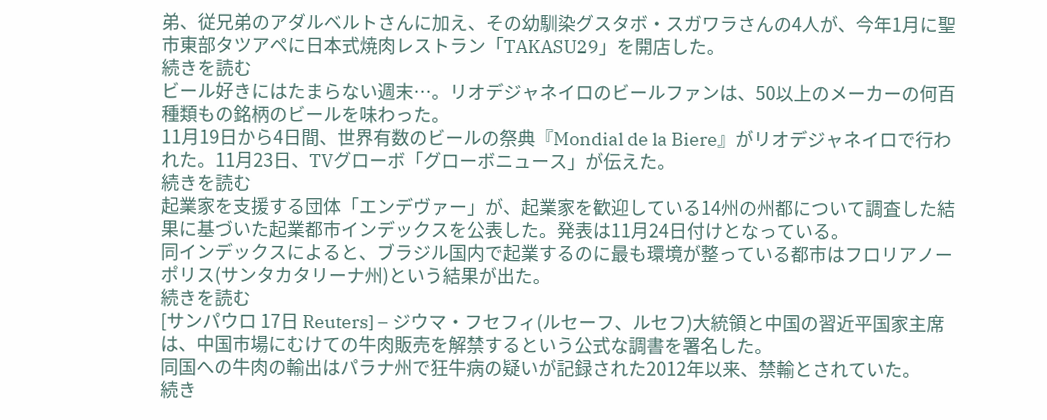弟、従兄弟のアダルベルトさんに加え、その幼馴染グスタボ・スガワラさんの4人が、今年1月に聖市東部タツアペに日本式焼肉レストラン「TAKASU29」を開店した。
続きを読む
ビール好きにはたまらない週末…。リオデジャネイロのビールファンは、50以上のメーカーの何百種類もの銘柄のビールを味わった。
11月19日から4日間、世界有数のビールの祭典『Mondial de la Biere』がリオデジャネイロで行われた。11月23日、TVグローボ「グローボニュース」が伝えた。
続きを読む
起業家を支援する団体「エンデヴァー」が、起業家を歓迎している14州の州都について調査した結果に基づいた起業都市インデックスを公表した。発表は11月24日付けとなっている。
同インデックスによると、ブラジル国内で起業するのに最も環境が整っている都市はフロリアノーポリス(サンタカタリーナ州)という結果が出た。
続きを読む
[サンパウロ 17日 Reuters] – ジウマ・フセフィ(ルセーフ、ルセフ)大統領と中国の習近平国家主席は、中国市場にむけての牛肉販売を解禁するという公式な調書を署名した。
同国への牛肉の輸出はパラナ州で狂牛病の疑いが記録された2012年以来、禁輸とされていた。
続き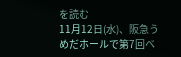を読む
11月12日(水)、阪急うめだホールで第7回ベ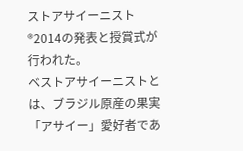ストアサイーニスト®2014の発表と授賞式が行われた。
ベストアサイーニストとは、ブラジル原産の果実「アサイー」愛好者であ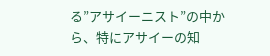る”アサイーニスト”の中から、特にアサイーの知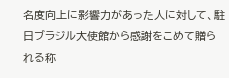名度向上に影響力があった人に対して、駐日ブラジル大使館から感謝をこめて贈られる称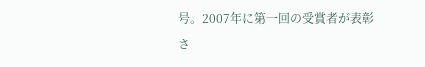号。2007年に第一回の受賞者が表彰さ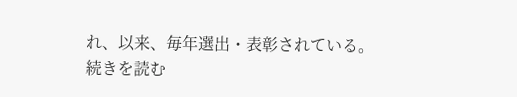れ、以来、毎年選出・表彰されている。
続きを読む